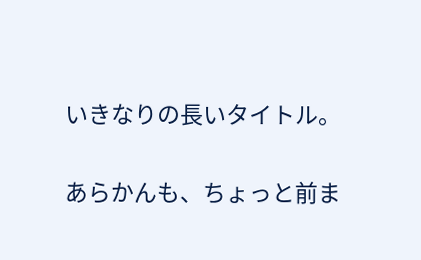いきなりの長いタイトル。

あらかんも、ちょっと前ま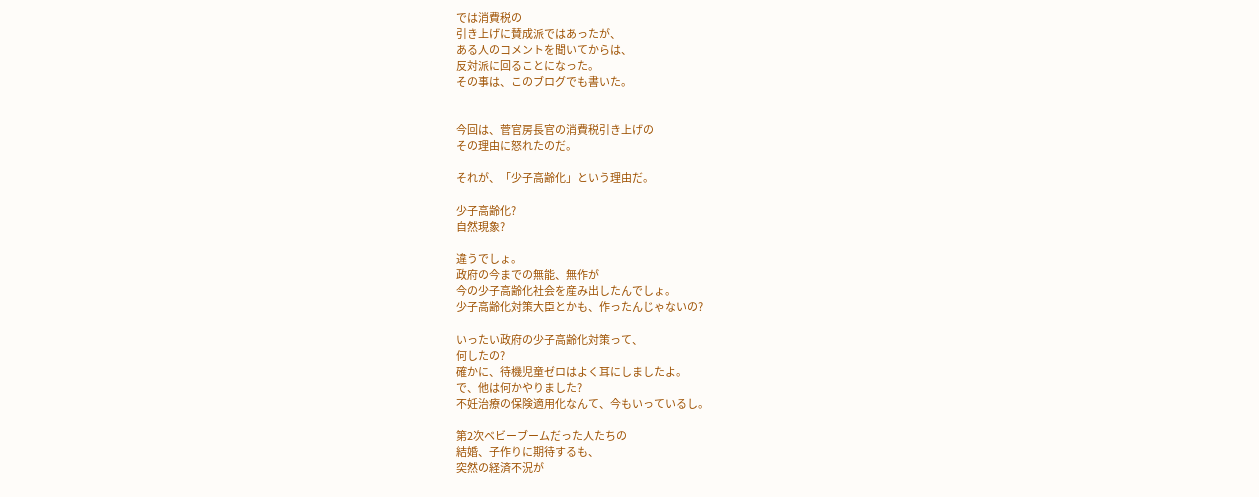では消費税の
引き上げに賛成派ではあったが、
ある人のコメントを聞いてからは、
反対派に回ることになった。
その事は、このブログでも書いた。


今回は、菅官房長官の消費税引き上げの
その理由に怒れたのだ。

それが、「少子高齢化」という理由だ。

少子高齢化?
自然現象?

違うでしょ。
政府の今までの無能、無作が
今の少子高齢化社会を産み出したんでしょ。
少子高齢化対策大臣とかも、作ったんじゃないの?

いったい政府の少子高齢化対策って、
何したの?
確かに、待機児童ゼロはよく耳にしましたよ。
で、他は何かやりました?
不妊治療の保険適用化なんて、今もいっているし。

第2次ベビーブームだった人たちの
結婚、子作りに期待するも、
突然の経済不況が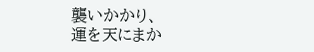襲いかかり、
運を天にまか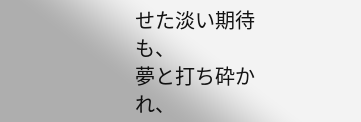せた淡い期待も、
夢と打ち砕かれ、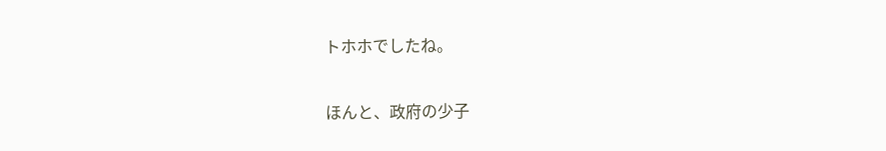トホホでしたね。

ほんと、政府の少子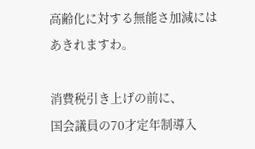高齢化に対する無能さ加減には
あきれますわ。

消費税引き上げの前に、
国会議員の70才定年制導入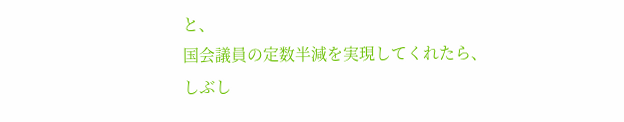と、
国会議員の定数半減を実現してくれたら、
しぶし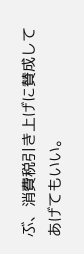ぶ、消費税引き上げに賛成して
あげてもいい。